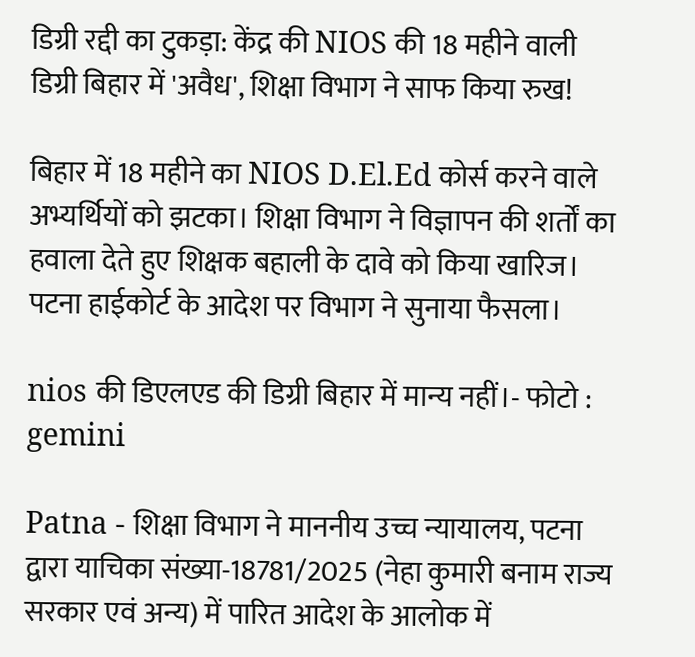डिग्री रद्दी का टुकड़ा: केंद्र की NIOS की 18 महीने वाली डिग्री बिहार में 'अवैध', शिक्षा विभाग ने साफ किया रुख!

बिहार में 18 महीने का NIOS D.El.Ed कोर्स करने वाले अभ्यर्थियों को झटका। शिक्षा विभाग ने विज्ञापन की शर्तों का हवाला देते हुए शिक्षक बहाली के दावे को किया खारिज। पटना हाईकोर्ट के आदेश पर विभाग ने सुनाया फैसला।

nios की डिएलएड की डिग्री बिहार में मान्य नहीं।- फोटो : gemini

Patna - शिक्षा विभाग ने माननीय उच्च न्यायालय, पटना द्वारा याचिका संख्या-18781/2025 (नेहा कुमारी बनाम राज्य सरकार एवं अन्य) में पारित आदेश के आलोक में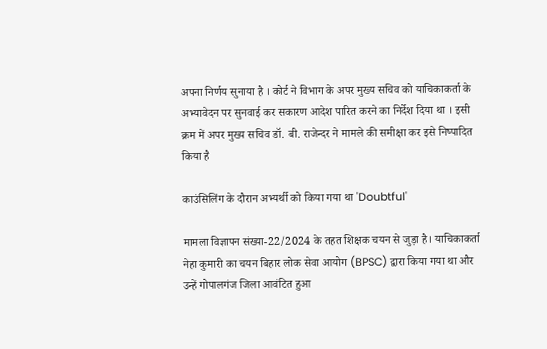अपना निर्णय सुनाया है । कोर्ट ने विभाग के अपर मुख्य सचिव को याचिकाकर्ता के अभ्यावेदन पर सुनवाई कर सकारण आदेश पारित करने का निर्देश दिया था । इसी क्रम में अपर मुख्य सचिव डॉ. बी. राजेन्दर ने मामले की समीक्षा कर इसे निष्पादित किया है

काउंसिलिंग के दौरान अभ्यर्थी को किया गया था 'Doubtful'

मामला विज्ञापन संख्या-22/2024 के तहत शिक्षक चयन से जुड़ा है। याचिकाकर्ता नेहा कुमारी का चयन बिहार लोक सेवा आयोग (BPSC) द्वारा किया गया था और उन्हें गोपालगंज जिला आवंटित हुआ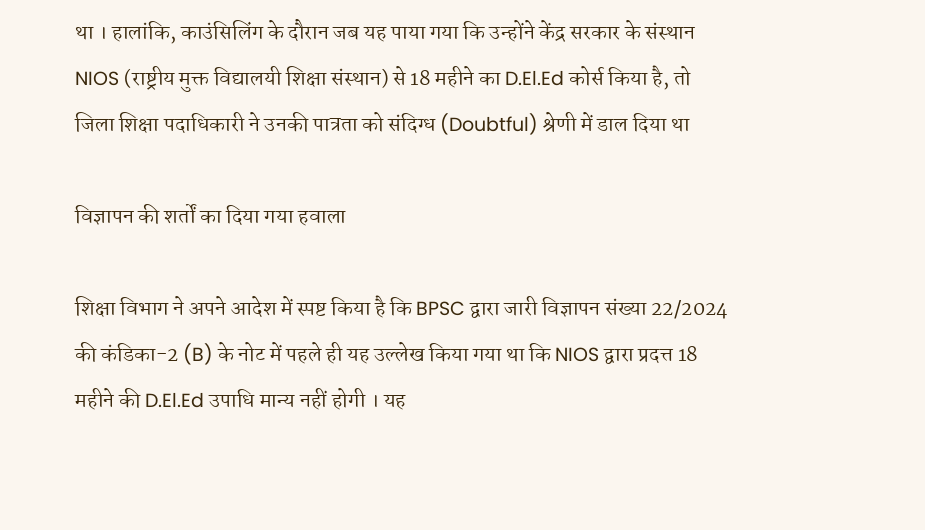था । हालांकि, काउंसिलिंग के दौरान जब यह पाया गया कि उन्होंने केंद्र सरकार के संस्थान NIOS (राष्ट्रीय मुक्त विद्यालयी शिक्षा संस्थान) से 18 महीने का D.El.Ed कोर्स किया है, तो जिला शिक्षा पदाधिकारी ने उनकी पात्रता को संदिग्ध (Doubtful) श्रेणी में डाल दिया था

विज्ञापन की शर्तों का दिया गया हवाला

शिक्षा विभाग ने अपने आदेश में स्पष्ट किया है कि BPSC द्वारा जारी विज्ञापन संख्या 22/2024 की कंडिका-2 (B) के नोट में पहले ही यह उल्लेख किया गया था कि NIOS द्वारा प्रदत्त 18 महीने की D.El.Ed उपाधि मान्य नहीं होगी । यह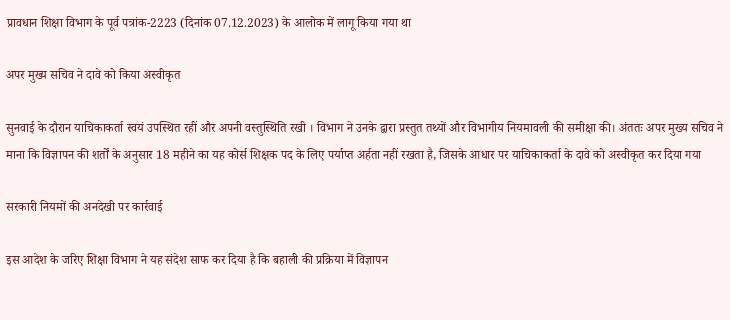प्रावधान शिक्षा विभाग के पूर्व पत्रांक-2223 (दिनांक 07.12.2023) के आलोक में लागू किया गया था

अपर मुख्य सचिव ने दावे को किया अस्वीकृत

सुनवाई के दौरान याचिकाकर्ता स्वयं उपस्थित रहीं और अपनी वस्तुस्थिति रखी । विभाग ने उनके द्वारा प्रस्तुत तथ्यों और विभागीय नियमावली की समीक्षा की। अंततः अपर मुख्य सचिव ने माना कि विज्ञापन की शर्तों के अनुसार 18 महीने का यह कोर्स शिक्षक पद के लिए पर्याप्त अर्हता नहीं रखता है, जिसके आधार पर याचिकाकर्ता के दावे को अस्वीकृत कर दिया गया

सरकारी नियमों की अनदेखी पर कार्रवाई

इस आदेश के जरिए शिक्षा विभाग ने यह संदेश साफ कर दिया है कि बहाली की प्रक्रिया में विज्ञापन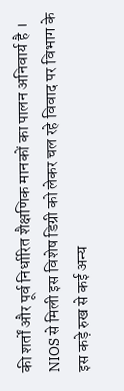की शर्तों और पूर्व निर्धारित शैक्षणिक मानकों का पालन अनिवार्य है । NIOS से मिली इस विशेष डिग्री को लेकर चल रहे विवाद पर विभाग के इस कड़े रुख से कई अन्य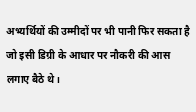अभ्यर्थियों की उम्मीदों पर भी पानी फिर सकता है जो इसी डिग्री के आधार पर नौकरी की आस लगाए बैठे थे।